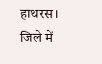हाथरस। जिले में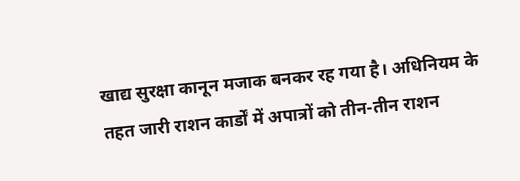खाद्य सुरक्षा कानून मजाक बनकर रह गया है। अधिनियम के तहत जारी राशन कार्डों में अपात्रों को तीन-तीन राशन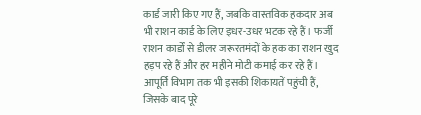कार्ड जारी किए गए हैं, जबकि वास्तविक हकदार अब भी राशन कार्ड के लिए इधर-उधर भटक रहे हैं। फर्जी राशन कार्डों से डीलर जरूरतमंदों के हक का राशन खुद हड़प रहे हैं और हर महीने मोटी कमाई कर रहे हैं। आपूर्ति विभाग तक भी इसकी शिकायतें पहुंची हैं, जिसके बाद पूरे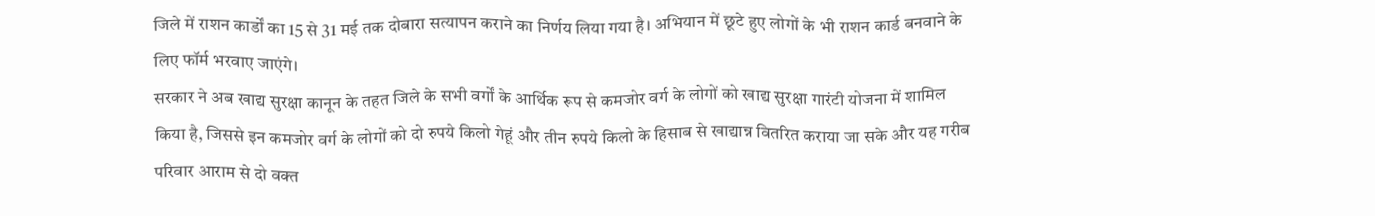जिले में राशन कार्डों का 15 से 31 मई तक दोबारा सत्यापन कराने का निर्णय लिया गया है। अभियान में छूटे हुए लोगों के भी राशन कार्ड बनवाने के लिए फॉर्म भरवाए जाएंगे।
सरकार ने अब खाद्य सुरक्षा कानून के तहत जिले के सभी वर्गों के आर्थिक रूप से कमजोर वर्ग के लोगों को खाद्य सुरक्षा गारंटी योजना में शामिल किया है, जिससे इन कमजोर वर्ग के लोगों को दो रुपये किलो गेहूं और तीन रुपये किलो के हिसाब से खाद्यान्न वितरित कराया जा सके और यह गरीब परिवार आराम से दो वक्त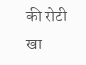की रोटी खा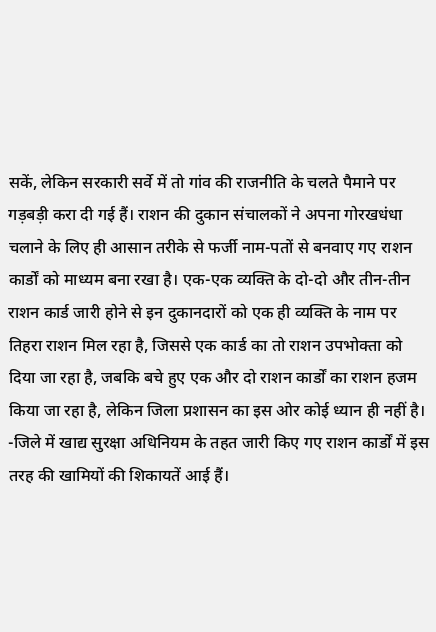सकें, लेकिन सरकारी सर्वे में तो गांव की राजनीति के चलते पैमाने पर गड़बड़ी करा दी गई हैं। राशन की दुकान संचालकों ने अपना गोरखधंधा चलाने के लिए ही आसान तरीके से फर्जी नाम-पतों से बनवाए गए राशन कार्डों को माध्यम बना रखा है। एक-एक व्यक्ति के दो-दो और तीन-तीन राशन कार्ड जारी होने से इन दुकानदारों को एक ही व्यक्ति के नाम पर तिहरा राशन मिल रहा है, जिससे एक कार्ड का तो राशन उपभोक्ता को दिया जा रहा है, जबकि बचे हुए एक और दो राशन कार्डों का राशन हजम किया जा रहा है, लेकिन जिला प्रशासन का इस ओर कोई ध्यान ही नहीं है।
-जिले में खाद्य सुरक्षा अधिनियम के तहत जारी किए गए राशन कार्डों में इस तरह की खामियों की शिकायतें आई हैं।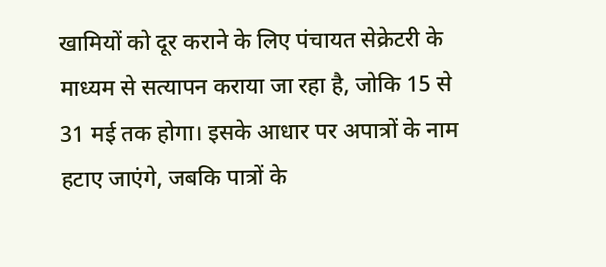खामियों को दूर कराने के लिए पंचायत सेक्रेटरी के माध्यम से सत्यापन कराया जा रहा है, जोकि 15 से 31 मई तक होगा। इसके आधार पर अपात्रों के नाम हटाए जाएंगे, जबकि पात्रों के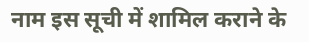नाम इस सूची में शामिल कराने के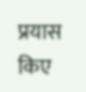प्रयास किए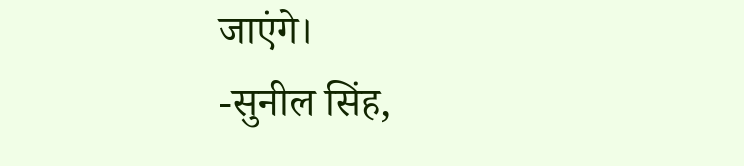जाएंगे।
-सुनील सिंह,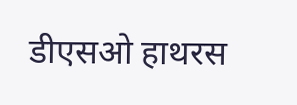डीएसओ हाथरस